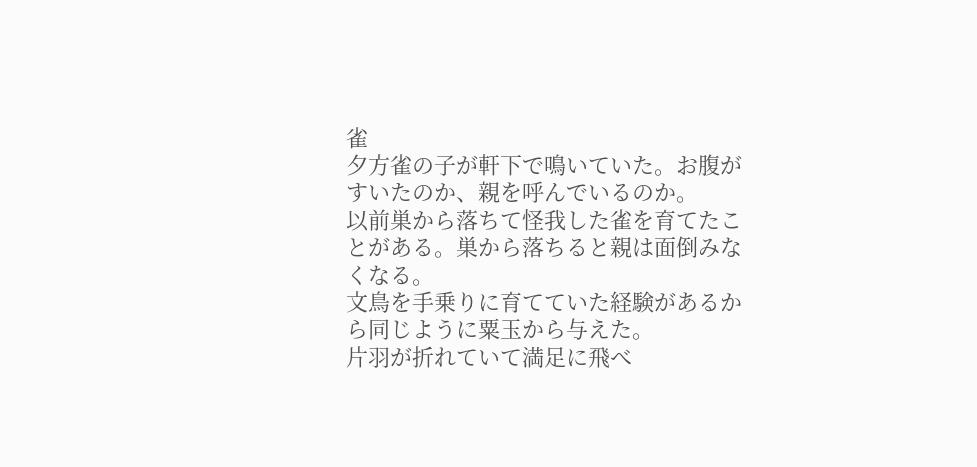雀
夕方雀の子が軒下で鳴いていた。お腹がすいたのか、親を呼んでいるのか。
以前巣から落ちて怪我した雀を育てたことがある。巣から落ちると親は面倒みなくなる。
文鳥を手乗りに育てていた経験があるから同じように粟玉から与えた。
片羽が折れていて満足に飛べ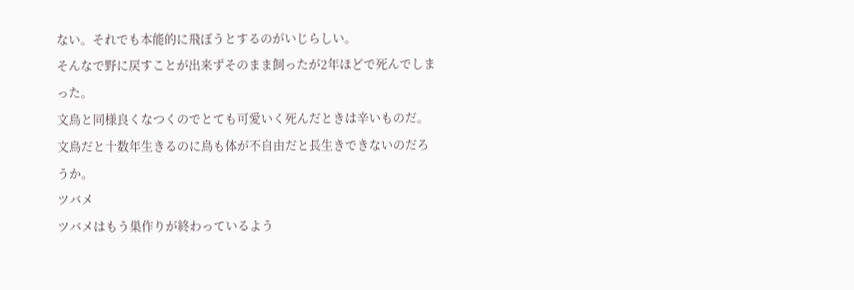ない。それでも本能的に飛ぼうとするのがいじらしい。
そんなで野に戻すことが出来ずそのまま飼ったが2年ほどで死んでしまった。
文鳥と同様良くなつくのでとても可愛いく死んだときは辛いものだ。
文鳥だと十数年生きるのに鳥も体が不自由だと長生きできないのだろうか。
ツバメ
ツバメはもう巣作りが終わっているよう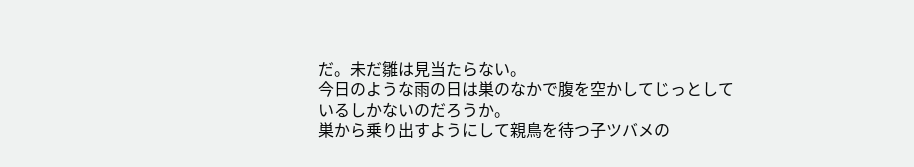だ。未だ雛は見当たらない。
今日のような雨の日は巣のなかで腹を空かしてじっとしているしかないのだろうか。
巣から乗り出すようにして親鳥を待つ子ツバメの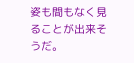姿も間もなく見ることが出来そうだ。